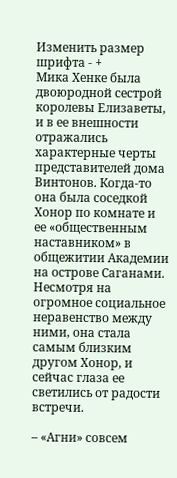Изменить размер шрифта - +
Мика Хенке была двоюродной сестрой королевы Елизаветы, и в ее внешности отражались характерные черты представителей дома Винтонов. Когда-то она была соседкой Хонор по комнате и ее «общественным наставником» в общежитии Академии на острове Саганами. Несмотря на огромное социальное неравенство между ними, она стала самым близким другом Хонор, и сейчас глаза ее светились от радости встречи.

– «Агни» совсем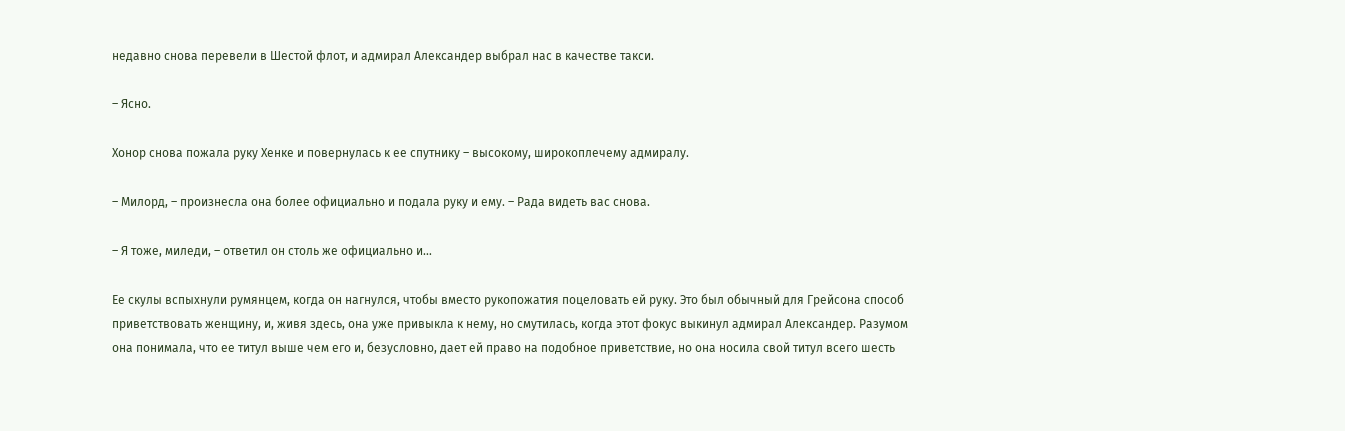недавно снова перевели в Шестой флот, и адмирал Александер выбрал нас в качестве такси.

– Ясно.

Хонор снова пожала руку Хенке и повернулась к ее спутнику – высокому, широкоплечему адмиралу.

– Милорд, – произнесла она более официально и подала руку и ему. – Рада видеть вас снова.

– Я тоже, миледи, – ответил он столь же официально и…

Ее скулы вспыхнули румянцем, когда он нагнулся, чтобы вместо рукопожатия поцеловать ей руку. Это был обычный для Грейсона способ приветствовать женщину, и, живя здесь, она уже привыкла к нему, но смутилась, когда этот фокус выкинул адмирал Александер. Разумом она понимала, что ее титул выше чем его и, безусловно, дает ей право на подобное приветствие, но она носила свой титул всего шесть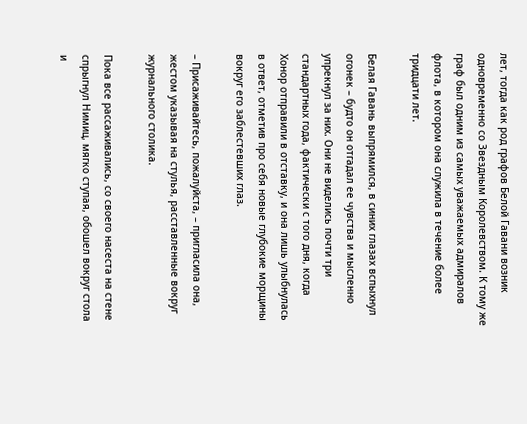лет, тогда как род графов Белой Гавани возник одновременно со Звездным Королевством. К тому же граф был одним из самых уважаемых адмиралов флота, в котором она служила в течение более тридцати лет.

Белая Гавань выпрямился, в синих глазах вспыхнул огонек – будто он отгадал ее чувства и мысленно упрекнул за них. Они не виделись почти три стандартных года, фактически с того дня, когда Хонор отправили в отставку, и она лишь улыбнулась в ответ, отметив про себя новые глубокие морщины вокруг его заблестевших глаз.

– Присаживайтесь, пожалуйста, – пригласила она, жестом указывая на стулья, расставленные вокруг журнального столика.

Пока все рассаживались, со своего насеста на стене спрыгнул Нимиц, мягко ступая, обошел вокруг стола и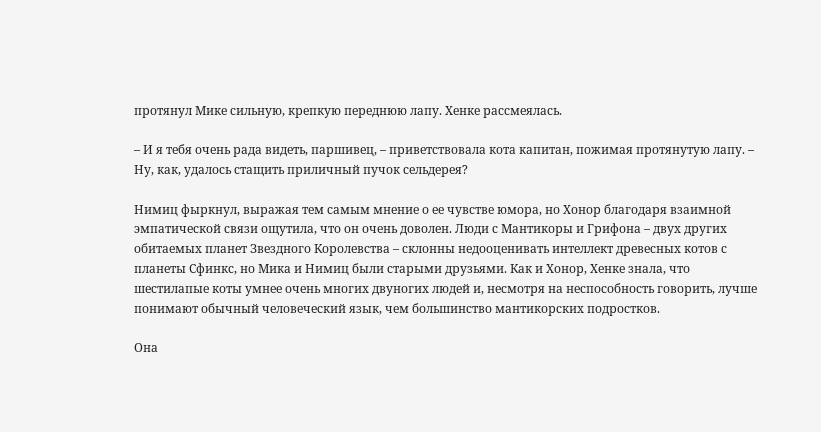протянул Мике сильную, крепкую переднюю лапу. Хенке рассмеялась.

– И я тебя очень рада видеть, паршивец, – приветствовала кота капитан, пожимая протянутую лапу. – Ну, как, удалось стащить приличный пучок сельдерея?

Нимиц фыркнул, выражая тем самым мнение о ее чувстве юмора, но Хонор благодаря взаимной эмпатической связи ощутила, что он очень доволен. Люди с Мантикоры и Грифона – двух других обитаемых планет Звездного Королевства – склонны недооценивать интеллект древесных котов с планеты Сфинкс, но Мика и Нимиц были старыми друзьями. Как и Хонор, Хенке знала, что шестилапые коты умнее очень многих двуногих людей и, несмотря на неспособность говорить, лучше понимают обычный человеческий язык, чем большинство мантикорских подростков.

Она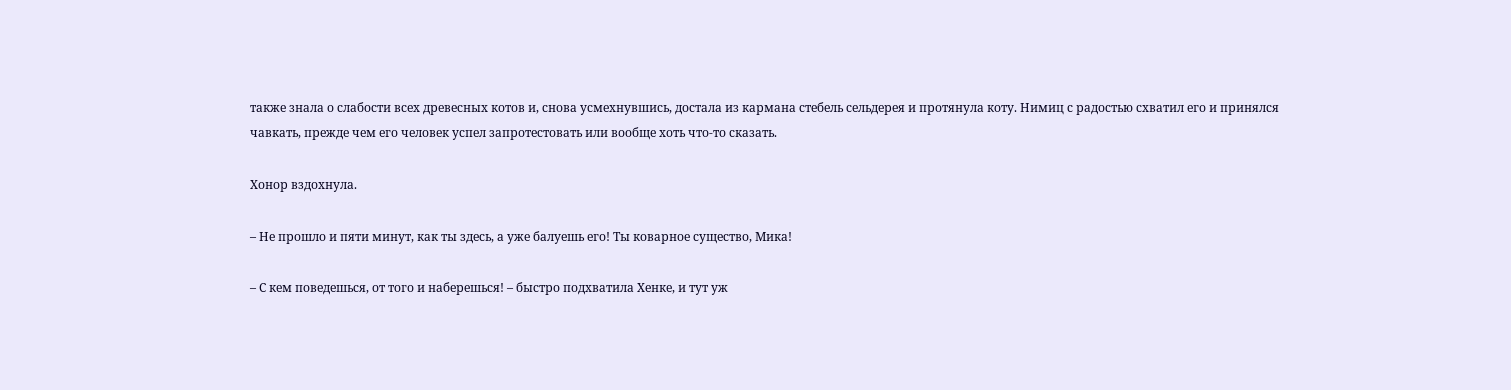также знала о слабости всех древесных котов и, снова усмехнувшись, достала из кармана стебель сельдерея и протянула коту. Нимиц с радостью схватил его и принялся чавкать, прежде чем его человек успел запротестовать или вообще хоть что-то сказать.

Хонор вздохнула.

– Не прошло и пяти минут, как ты здесь, а уже балуешь его! Ты коварное существо, Мика!

– С кем поведешься, от того и наберешься! – быстро подхватила Хенке, и тут уж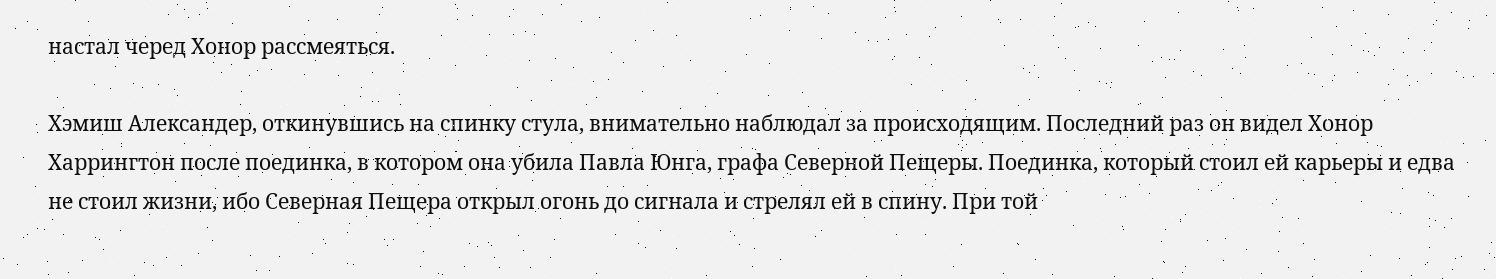настал черед Хонор рассмеяться.

Хэмиш Александер, откинувшись на спинку стула, внимательно наблюдал за происходящим. Последний раз он видел Хонор Харрингтон после поединка, в котором она убила Павла Юнга, графа Северной Пещеры. Поединка, который стоил ей карьеры и едва не стоил жизни, ибо Северная Пещера открыл огонь до сигнала и стрелял ей в спину. При той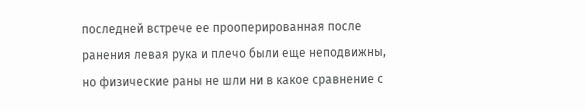последней встрече ее прооперированная после ранения левая рука и плечо были еще неподвижны, но физические раны не шли ни в какое сравнение с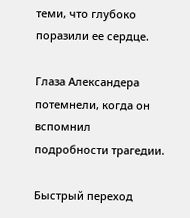теми, что глубоко поразили ее сердце.

Глаза Александера потемнели, когда он вспомнил подробности трагедии.

Быстрый переход